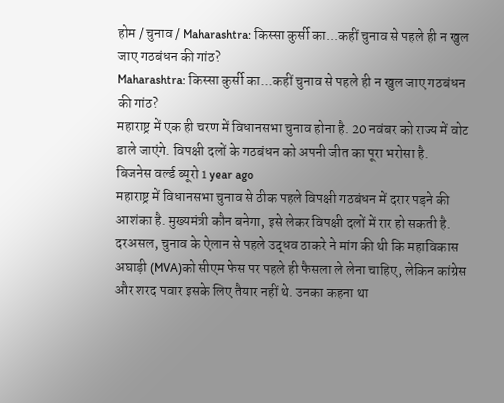होम / चुनाव / Maharashtra: किस्सा कुर्सी का...कहीं चुनाव से पहले ही न खुल जाए गठबंधन की गांठ?
Maharashtra: किस्सा कुर्सी का...कहीं चुनाव से पहले ही न खुल जाए गठबंधन की गांठ?
महाराष्ट्र में एक ही चरण में विधानसभा चुनाव होना है. 20 नवंबर को राज्य में वोट डाले जाएंगे. विपक्षी दलों के गठबंधन को अपनी जीत का पूरा भरोसा है.
बिजनेस वर्ल्ड ब्यूरो 1 year ago
महाराष्ट्र में विधानसभा चुनाव से ठीक पहले विपक्षी गठबंधन में दरार पड़ने की आशंका है. मुख्यमंत्री कौन बनेगा, इसे लेकर विपक्षी दलों में रार हो सकती है. दरअसल, चुनाव के ऐलान से पहले उद्धव ठाकरे ने मांग की थी कि महाविकास अघाड़ी (MVA)को सीएम फेस पर पहले ही फैसला ले लेना चाहिए, लेकिन कांग्रेस और शरद पवार इसके लिए तैयार नहीं थे. उनका कहना था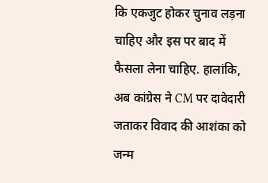कि एकजुट होकर चुनाव लड़ना चाहिए और इस पर बाद में फैसला लेना चाहिए. हालांकि, अब कांग्रेस ने CM पर दावेदारी जताकर विवाद की आशंका को जन्म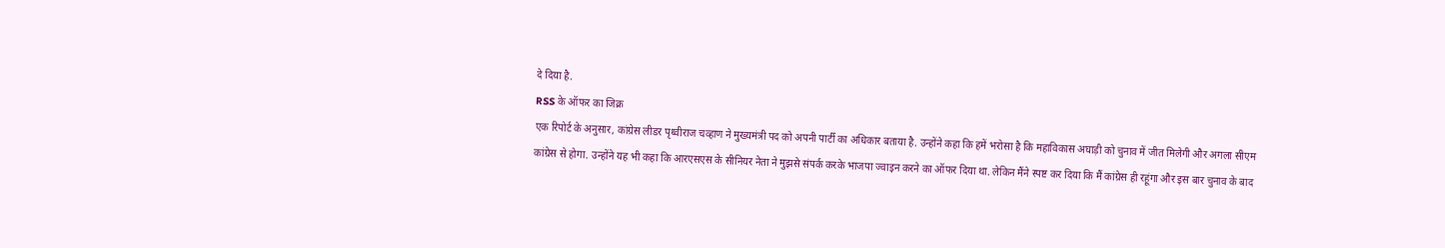दे दिया है.
RSS के ऑफर का जिक्र
एक रिपोर्ट के अनुसार, कांग्रेस लीडर पृथ्वीराज चव्हाण ने मुख्यमंत्री पद को अपनी पार्टी का अधिकार बताया है. उन्होंने कहा कि हमें भरोसा है कि महाविकास अघाड़ी को चुनाव में जीत मिलेगी और अगला सीएम कांग्रेस से होगा. उन्होंने यह भी कहा कि आरएसएस के सीनियर नेता ने मुझसे संपर्क करके भाजपा ज्वाइन करने का ऑफर दिया था. लेकिन मैंने स्पष्ट कर दिया कि मैं कांग्रेस ही रहूंगा और इस बार चुनाव के बाद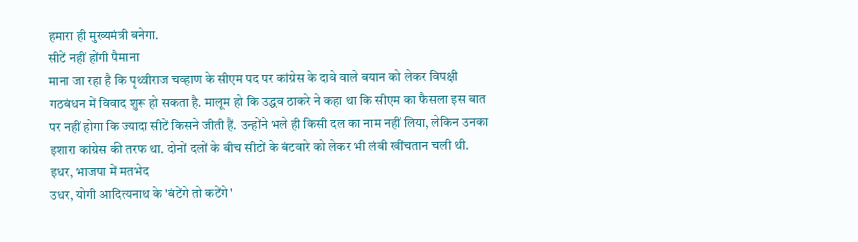हमारा ही मुख्यमंत्री बनेगा.
सीटें नहीं होंगी पैमाना
माना जा रहा है कि पृथ्वीराज चव्हाण के सीएम पद पर कांग्रेस के दावे वाले बयान को लेकर विपक्षी गठबंधन में विवाद शुरू हो सकता है. मालूम हो कि उद्धव ठाकरे ने कहा था कि सीएम का फैसला इस बात पर नहीं होगा कि ज्यादा सीटें किसने जीती हैं. उन्होंने भले ही किसी दल का नाम नहीं लिया, लेकिन उनका इशारा कांग्रेस की तरफ था. दोनों दलों के बीच सीटों के बंटवारे को लेकर भी लंबी खींचतान चली थी.
इधर, भाजपा में मतभेद
उधर, योगी आदित्यनाथ के 'बंटेंगे तो कटेंगे'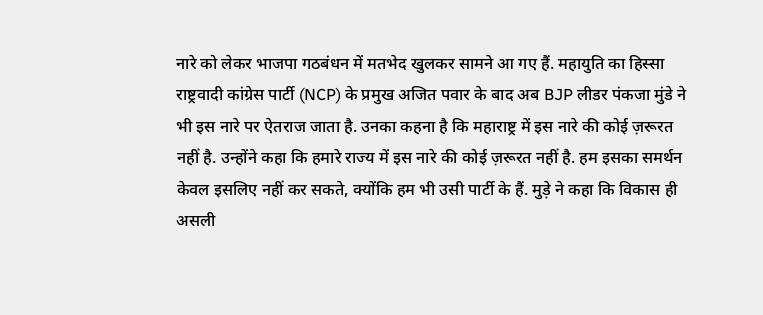नारे को लेकर भाजपा गठबंधन में मतभेद खुलकर सामने आ गए हैं. महायुति का हिस्सा राष्ट्रवादी कांग्रेस पार्टी (NCP) के प्रमुख अजित पवार के बाद अब BJP लीडर पंकजा मुंडे ने भी इस नारे पर ऐतराज जाता है. उनका कहना है कि महाराष्ट्र में इस नारे की कोई ज़रूरत नहीं है. उन्होंने कहा कि हमारे राज्य में इस नारे की कोई ज़रूरत नहीं है. हम इसका समर्थन केवल इसलिए नहीं कर सकते, क्योंकि हम भी उसी पार्टी के हैं. मुड़े ने कहा कि विकास ही असली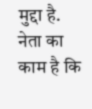मुद्दा है. नेता का काम है कि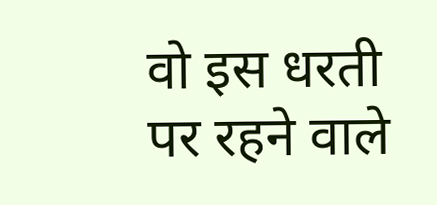वो इस धरती पर रहने वाले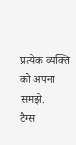प्रत्येक व्यक्ति को अपना समझे.
टैग्स